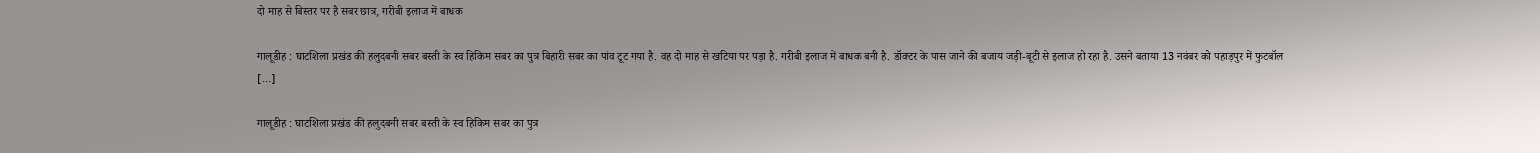दो माह से बिस्तर पर है सबर छात्र, गरीबी इलाज में बाधक

गालूडीह : घाटशिला प्रखंड की हलुदबनी सबर बस्ती के स्व हिकिम सबर का पुत्र बिहारी सबर का पांव टूट गया है. वह दो माह से खटिया पर पड़ा है. गरीबी इलाज में बाधक बनी है. डॉक्टर के पास जाने की बजाय जड़ी-बूटी से इलाज हो रहा है. उसने बताया 13 नवंबर को पहाड़पुर में फुटबॉल […]

गालूडीह : घाटशिला प्रखंड की हलुदबनी सबर बस्ती के स्व हिकिम सबर का पुत्र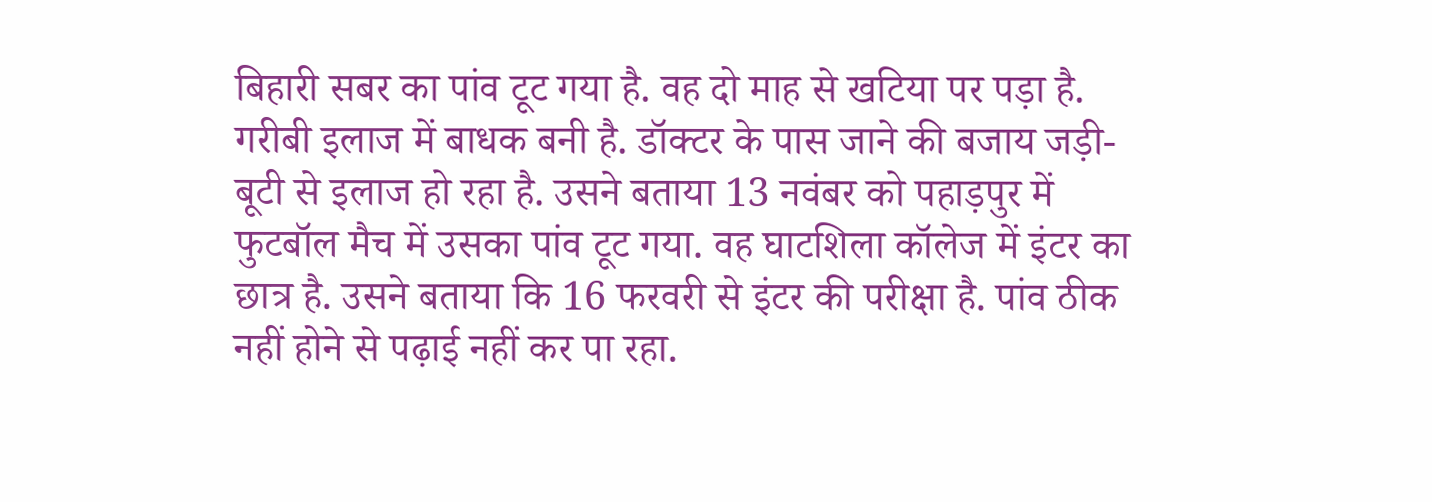बिहारी सबर का पांव टूट गया है. वह दो माह से खटिया पर पड़ा है. गरीबी इलाज में बाधक बनी है. डॉक्टर के पास जाने की बजाय जड़ी-बूटी से इलाज हो रहा है. उसने बताया 13 नवंबर को पहाड़पुर में फुटबॉल मैच में उसका पांव टूट गया. वह घाटशिला कॉलेज में इंटर का छात्र है. उसने बताया कि 16 फरवरी से इंटर की परीक्षा है. पांव ठीक नहीं होने से पढ़ाई नहीं कर पा रहा.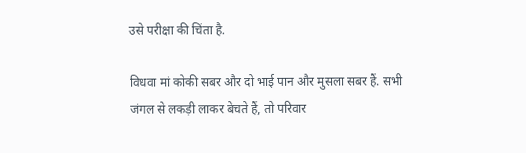उसे परीक्षा की चिंता है.

विधवा मां कोकी सबर और दो भाई पान और मुसला सबर हैं. सभी जंगल से लकड़ी लाकर बेचते हैं, तो परिवार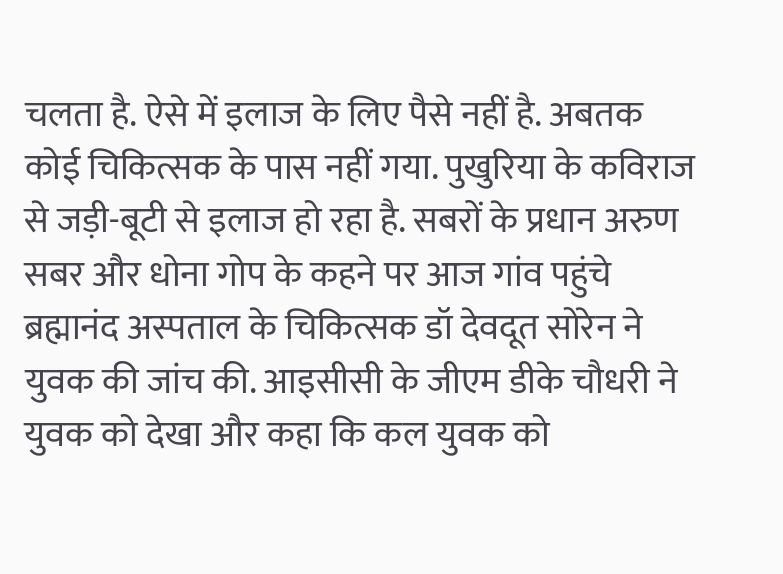चलता है. ऐसे में इलाज के लिए पैसे नहीं है. अबतक कोई चिकित्सक के पास नहीं गया. पुखुरिया के कविराज से जड़ी-बूटी से इलाज हो रहा है. सबरों के प्रधान अरुण सबर और धोना गोप के कहने पर आज गांव पहुंचे ब्रह्मानंद अस्पताल के चिकित्सक डॉ देवदूत सोरेन ने युवक की जांच की. आइसीसी के जीएम डीके चौधरी ने युवक को देखा और कहा कि कल युवक को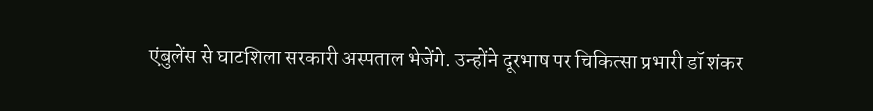एंबुलेंस से घाटशिला सरकारी अस्पताल भेजेंगे. उन्होंने दूरभाष पर चिकित्सा प्रभारी डॉ शंकर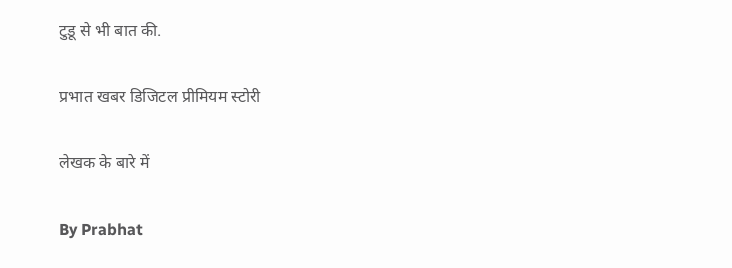टुडू से भी बात की.

प्रभात खबर डिजिटल प्रीमियम स्टोरी

लेखक के बारे में

By Prabhat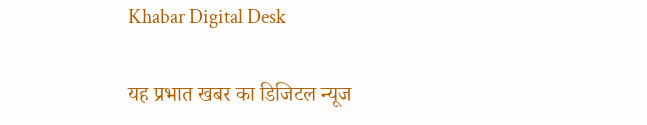Khabar Digital Desk

यह प्रभात खबर का डिजिटल न्यूज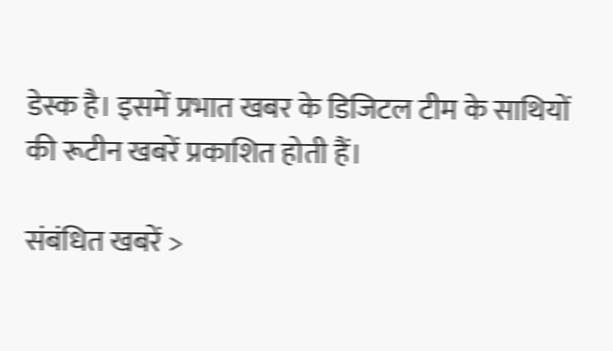डेस्क है। इसमें प्रभात खबर के डिजिटल टीम के साथियों की रूटीन खबरें प्रकाशित होती हैं।

संबंधित खबरें >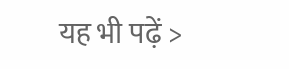यह भी पढ़ें >